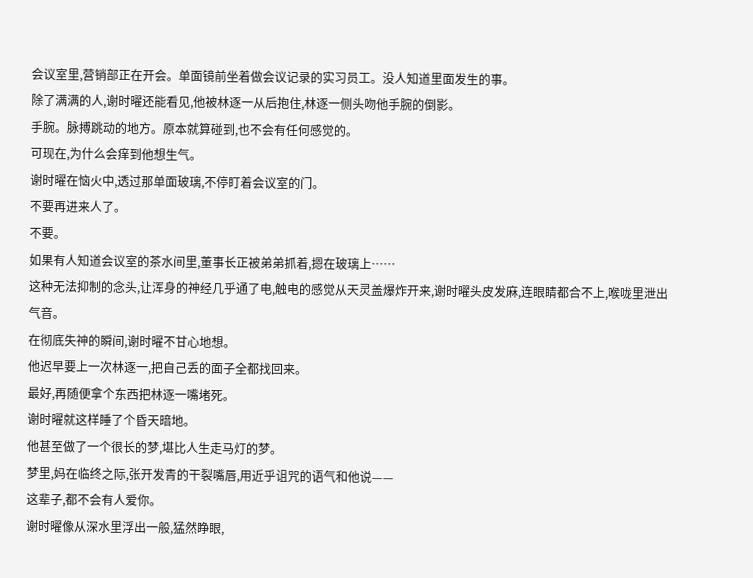会议室里,营销部正在开会。单面镜前坐着做会议记录的实习员工。没人知道里面发生的事。
除了满满的人,谢时曜还能看见,他被林逐一从后抱住,林逐一侧头吻他手腕的倒影。
手腕。脉搏跳动的地方。原本就算碰到,也不会有任何感觉的。
可现在,为什么会痒到他想生气。
谢时曜在恼火中,透过那单面玻璃,不停盯着会议室的门。
不要再进来人了。
不要。
如果有人知道会议室的茶水间里,董事长正被弟弟抓着,摁在玻璃上……
这种无法抑制的念头,让浑身的神经几乎通了电,触电的感觉从天灵盖爆炸开来,谢时曜头皮发麻,连眼睛都合不上,喉咙里泄出气音。
在彻底失神的瞬间,谢时曜不甘心地想。
他迟早要上一次林逐一,把自己丢的面子全都找回来。
最好,再随便拿个东西把林逐一嘴堵死。
谢时曜就这样睡了个昏天暗地。
他甚至做了一个很长的梦,堪比人生走马灯的梦。
梦里,妈在临终之际,张开发青的干裂嘴唇,用近乎诅咒的语气和他说——
这辈子,都不会有人爱你。
谢时曜像从深水里浮出一般,猛然睁眼,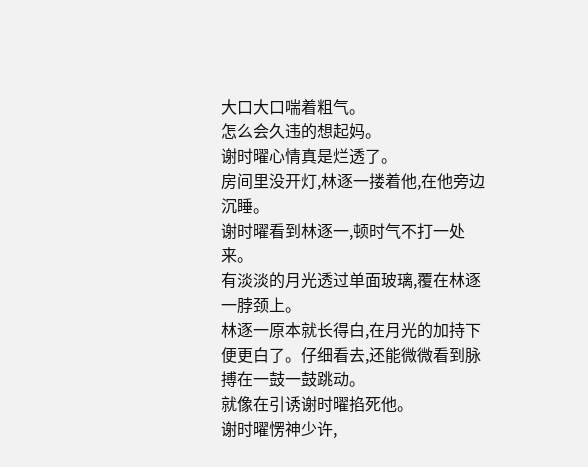大口大口喘着粗气。
怎么会久违的想起妈。
谢时曜心情真是烂透了。
房间里没开灯,林逐一搂着他,在他旁边沉睡。
谢时曜看到林逐一,顿时气不打一处来。
有淡淡的月光透过单面玻璃,覆在林逐一脖颈上。
林逐一原本就长得白,在月光的加持下便更白了。仔细看去,还能微微看到脉搏在一鼓一鼓跳动。
就像在引诱谢时曜掐死他。
谢时曜愣神少许,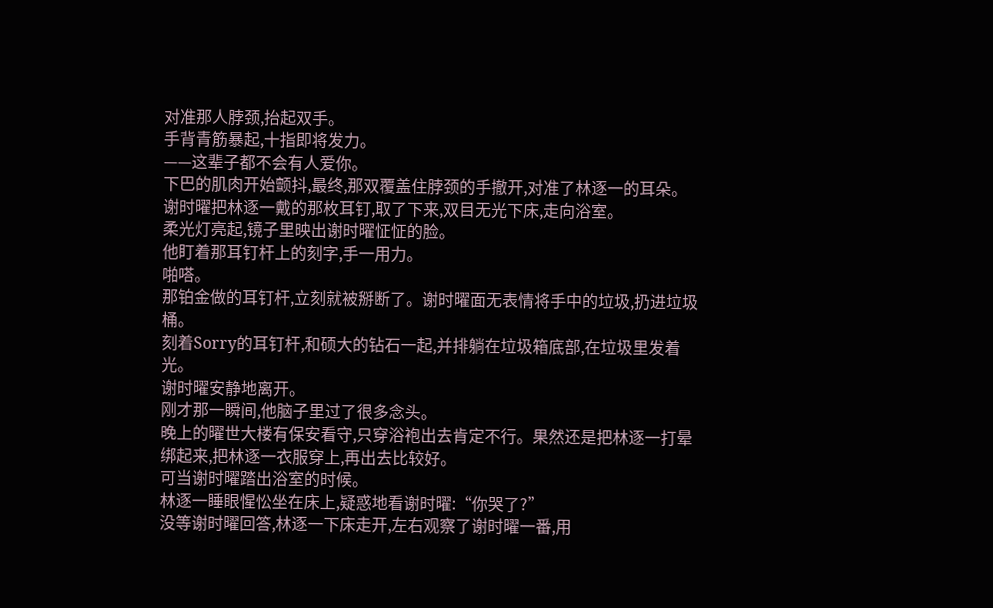对准那人脖颈,抬起双手。
手背青筋暴起,十指即将发力。
——这辈子都不会有人爱你。
下巴的肌肉开始颤抖,最终,那双覆盖住脖颈的手撤开,对准了林逐一的耳朵。
谢时曜把林逐一戴的那枚耳钉,取了下来,双目无光下床,走向浴室。
柔光灯亮起,镜子里映出谢时曜怔怔的脸。
他盯着那耳钉杆上的刻字,手一用力。
啪嗒。
那铂金做的耳钉杆,立刻就被掰断了。谢时曜面无表情将手中的垃圾,扔进垃圾桶。
刻着Sorry的耳钉杆,和硕大的钻石一起,并排躺在垃圾箱底部,在垃圾里发着光。
谢时曜安静地离开。
刚才那一瞬间,他脑子里过了很多念头。
晚上的曜世大楼有保安看守,只穿浴袍出去肯定不行。果然还是把林逐一打晕绑起来,把林逐一衣服穿上,再出去比较好。
可当谢时曜踏出浴室的时候。
林逐一睡眼惺忪坐在床上,疑惑地看谢时曜:“你哭了?”
没等谢时曜回答,林逐一下床走开,左右观察了谢时曜一番,用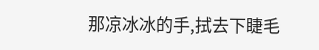那凉冰冰的手,拭去下睫毛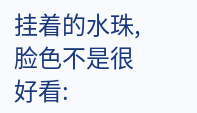挂着的水珠,脸色不是很好看: